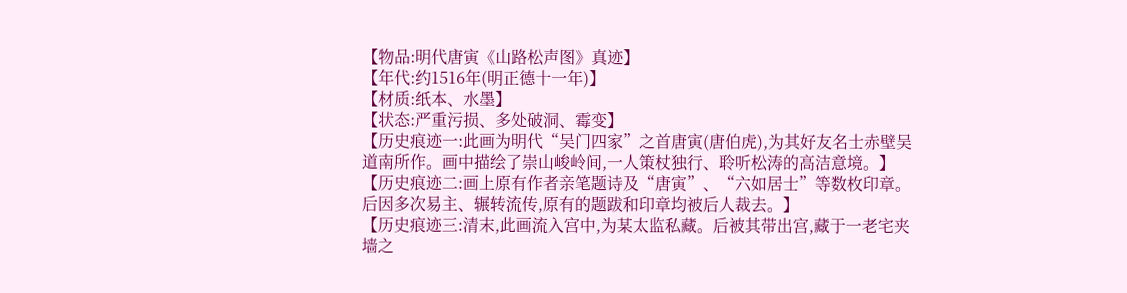【物品:明代唐寅《山路松声图》真迹】
【年代:约1516年(明正德十一年)】
【材质:纸本、水墨】
【状态:严重污损、多处破洞、霉变】
【历史痕迹一:此画为明代“吴门四家”之首唐寅(唐伯虎),为其好友名士赤壁吴道南所作。画中描绘了崇山峻岭间,一人策杖独行、聆听松涛的高洁意境。】
【历史痕迹二:画上原有作者亲笔题诗及“唐寅”、“六如居士”等数枚印章。后因多次易主、辗转流传,原有的题跋和印章均被后人裁去。】
【历史痕迹三:清末,此画流入宫中,为某太监私藏。后被其带出宫,藏于一老宅夹墙之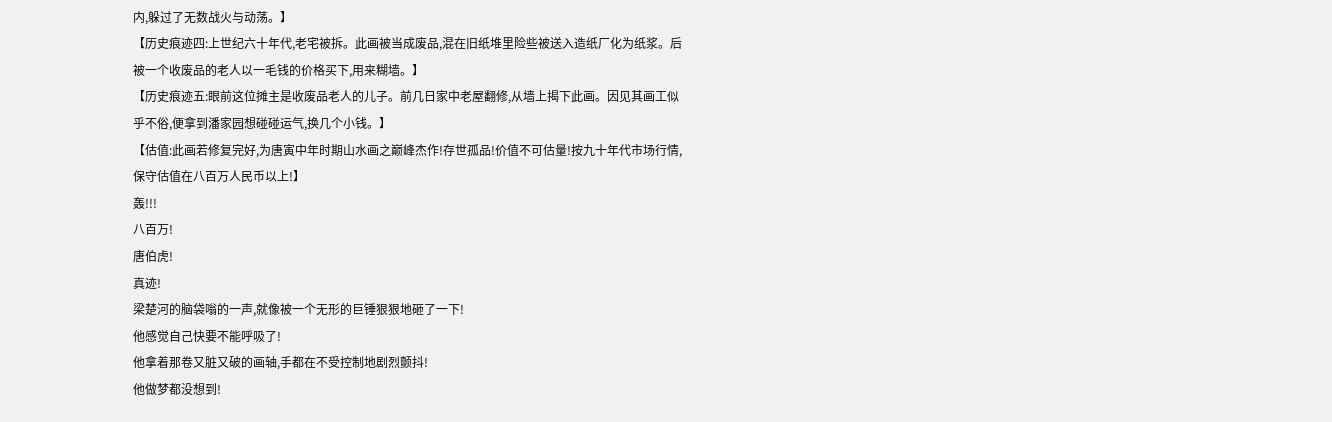内,躲过了无数战火与动荡。】
【历史痕迹四:上世纪六十年代,老宅被拆。此画被当成废品,混在旧纸堆里险些被送入造纸厂化为纸浆。后被一个收废品的老人以一毛钱的价格买下,用来糊墙。】
【历史痕迹五:眼前这位摊主是收废品老人的儿子。前几日家中老屋翻修,从墙上揭下此画。因见其画工似乎不俗,便拿到潘家园想碰碰运气,换几个小钱。】
【估值:此画若修复完好,为唐寅中年时期山水画之巅峰杰作!存世孤品!价值不可估量!按九十年代市场行情,保守估值在八百万人民币以上!】
轰!!!
八百万!
唐伯虎!
真迹!
梁楚河的脑袋嗡的一声,就像被一个无形的巨锤狠狠地砸了一下!
他感觉自己快要不能呼吸了!
他拿着那卷又脏又破的画轴,手都在不受控制地剧烈颤抖!
他做梦都没想到!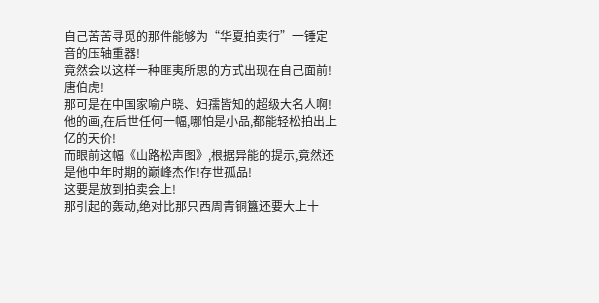自己苦苦寻觅的那件能够为“华夏拍卖行”一锤定音的压轴重器!
竟然会以这样一种匪夷所思的方式出现在自己面前!
唐伯虎!
那可是在中国家喻户晓、妇孺皆知的超级大名人啊!
他的画,在后世任何一幅,哪怕是小品,都能轻松拍出上亿的天价!
而眼前这幅《山路松声图》,根据异能的提示,竟然还是他中年时期的巅峰杰作!存世孤品!
这要是放到拍卖会上!
那引起的轰动,绝对比那只西周青铜簋还要大上十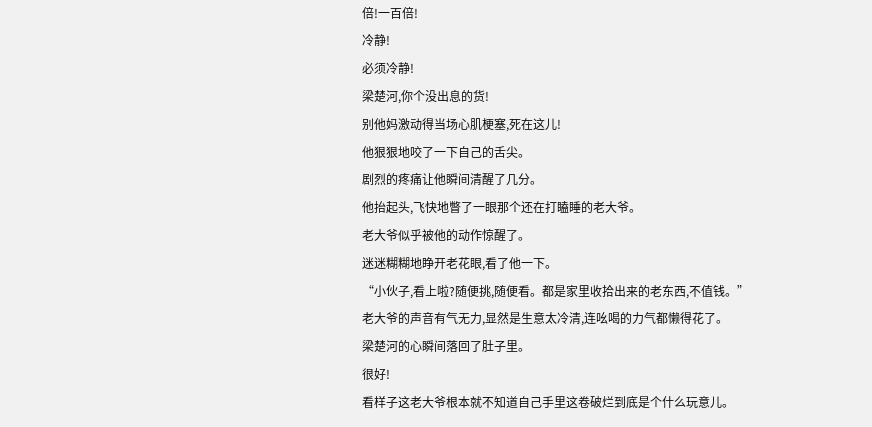倍!一百倍!
冷静!
必须冷静!
梁楚河,你个没出息的货!
别他妈激动得当场心肌梗塞,死在这儿!
他狠狠地咬了一下自己的舌尖。
剧烈的疼痛让他瞬间清醒了几分。
他抬起头,飞快地瞥了一眼那个还在打瞌睡的老大爷。
老大爷似乎被他的动作惊醒了。
迷迷糊糊地睁开老花眼,看了他一下。
“小伙子,看上啦?随便挑,随便看。都是家里收拾出来的老东西,不值钱。”
老大爷的声音有气无力,显然是生意太冷清,连吆喝的力气都懒得花了。
梁楚河的心瞬间落回了肚子里。
很好!
看样子这老大爷根本就不知道自己手里这卷破烂到底是个什么玩意儿。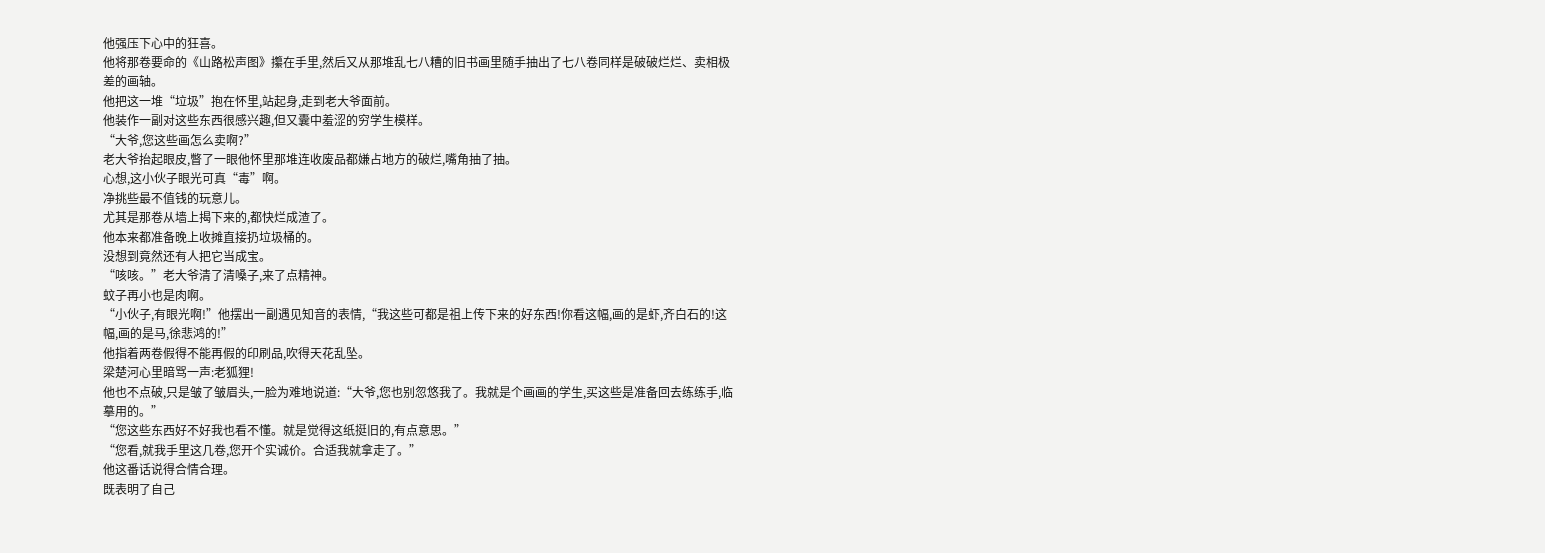他强压下心中的狂喜。
他将那卷要命的《山路松声图》攥在手里,然后又从那堆乱七八糟的旧书画里随手抽出了七八卷同样是破破烂烂、卖相极差的画轴。
他把这一堆“垃圾”抱在怀里,站起身,走到老大爷面前。
他装作一副对这些东西很感兴趣,但又囊中羞涩的穷学生模样。
“大爷,您这些画怎么卖啊?”
老大爷抬起眼皮,瞥了一眼他怀里那堆连收废品都嫌占地方的破烂,嘴角抽了抽。
心想,这小伙子眼光可真“毒”啊。
净挑些最不值钱的玩意儿。
尤其是那卷从墙上揭下来的,都快烂成渣了。
他本来都准备晚上收摊直接扔垃圾桶的。
没想到竟然还有人把它当成宝。
“咳咳。”老大爷清了清嗓子,来了点精神。
蚊子再小也是肉啊。
“小伙子,有眼光啊!”他摆出一副遇见知音的表情,“我这些可都是祖上传下来的好东西!你看这幅,画的是虾,齐白石的!这幅,画的是马,徐悲鸿的!”
他指着两卷假得不能再假的印刷品,吹得天花乱坠。
梁楚河心里暗骂一声:老狐狸!
他也不点破,只是皱了皱眉头,一脸为难地说道:“大爷,您也别忽悠我了。我就是个画画的学生,买这些是准备回去练练手,临摹用的。”
“您这些东西好不好我也看不懂。就是觉得这纸挺旧的,有点意思。”
“您看,就我手里这几卷,您开个实诚价。合适我就拿走了。”
他这番话说得合情合理。
既表明了自己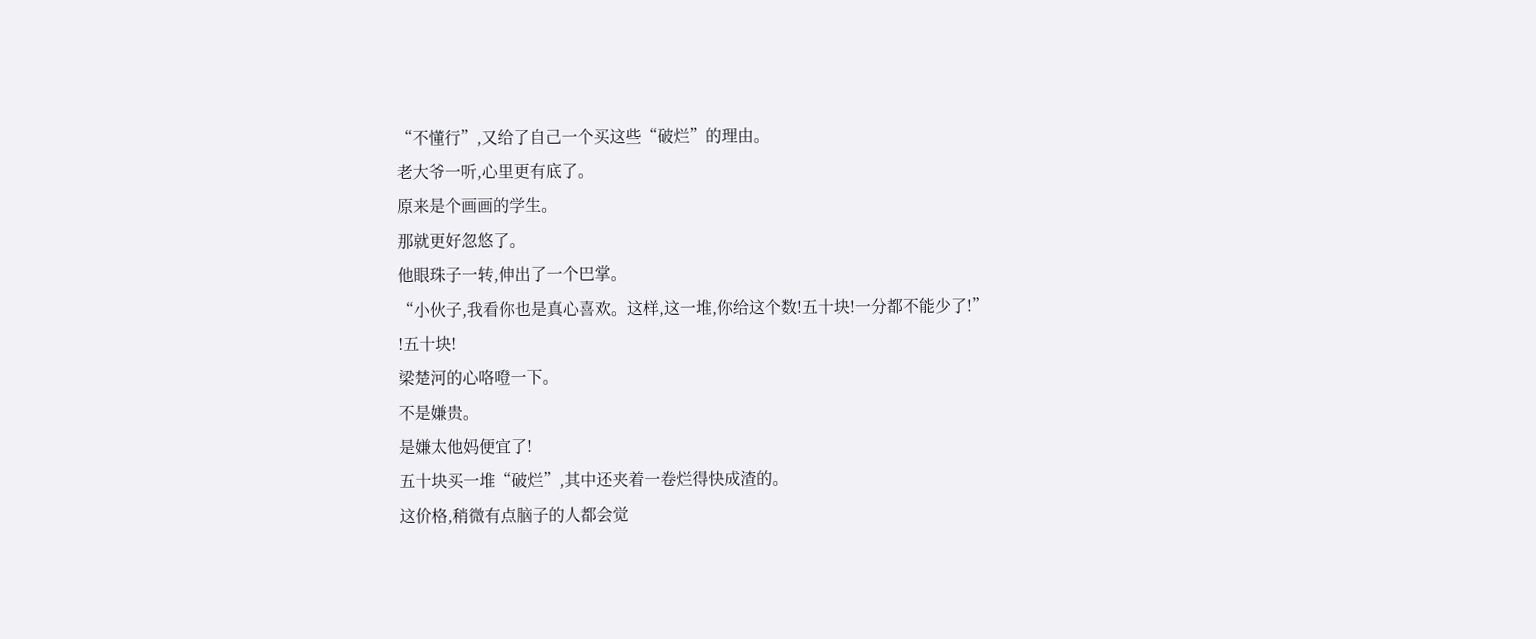“不懂行”,又给了自己一个买这些“破烂”的理由。
老大爷一听,心里更有底了。
原来是个画画的学生。
那就更好忽悠了。
他眼珠子一转,伸出了一个巴掌。
“小伙子,我看你也是真心喜欢。这样,这一堆,你给这个数!五十块!一分都不能少了!”
!五十块!
梁楚河的心咯噔一下。
不是嫌贵。
是嫌太他妈便宜了!
五十块买一堆“破烂”,其中还夹着一卷烂得快成渣的。
这价格,稍微有点脑子的人都会觉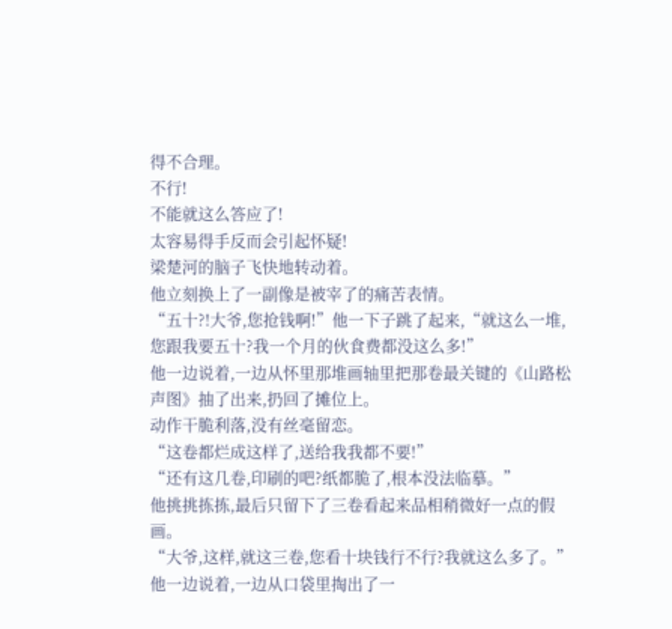得不合理。
不行!
不能就这么答应了!
太容易得手反而会引起怀疑!
梁楚河的脑子飞快地转动着。
他立刻换上了一副像是被宰了的痛苦表情。
“五十?!大爷,您抢钱啊!”他一下子跳了起来,“就这么一堆,您跟我要五十?我一个月的伙食费都没这么多!”
他一边说着,一边从怀里那堆画轴里把那卷最关键的《山路松声图》抽了出来,扔回了摊位上。
动作干脆利落,没有丝毫留恋。
“这卷都烂成这样了,送给我我都不要!”
“还有这几卷,印刷的吧?纸都脆了,根本没法临摹。”
他挑挑拣拣,最后只留下了三卷看起来品相稍微好一点的假画。
“大爷,这样,就这三卷,您看十块钱行不行?我就这么多了。”
他一边说着,一边从口袋里掏出了一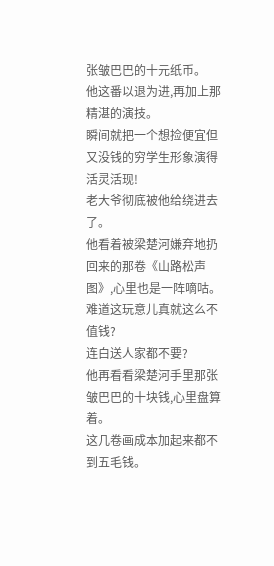张皱巴巴的十元纸币。
他这番以退为进,再加上那精湛的演技。
瞬间就把一个想捡便宜但又没钱的穷学生形象演得活灵活现!
老大爷彻底被他给绕进去了。
他看着被梁楚河嫌弃地扔回来的那卷《山路松声图》,心里也是一阵嘀咕。
难道这玩意儿真就这么不值钱?
连白送人家都不要?
他再看看梁楚河手里那张皱巴巴的十块钱,心里盘算着。
这几卷画成本加起来都不到五毛钱。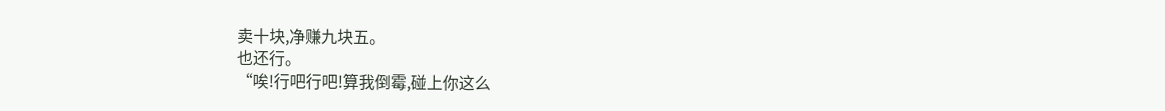卖十块,净赚九块五。
也还行。
“唉!行吧行吧!算我倒霉,碰上你这么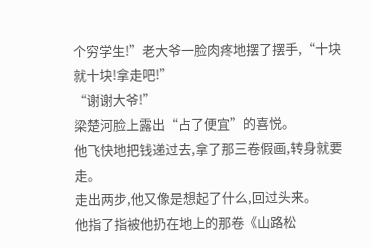个穷学生!”老大爷一脸肉疼地摆了摆手,“十块就十块!拿走吧!”
“谢谢大爷!”
梁楚河脸上露出“占了便宜”的喜悦。
他飞快地把钱递过去,拿了那三卷假画,转身就要走。
走出两步,他又像是想起了什么,回过头来。
他指了指被他扔在地上的那卷《山路松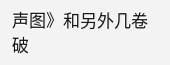声图》和另外几卷破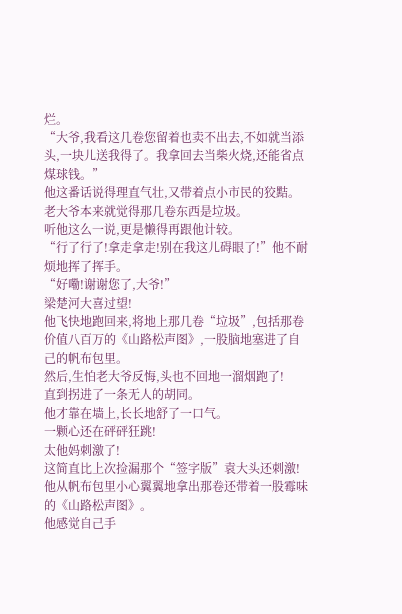烂。
“大爷,我看这几卷您留着也卖不出去,不如就当添头,一块儿送我得了。我拿回去当柴火烧,还能省点煤球钱。”
他这番话说得理直气壮,又带着点小市民的狡黠。
老大爷本来就觉得那几卷东西是垃圾。
听他这么一说,更是懒得再跟他计较。
“行了行了!拿走拿走!别在我这儿碍眼了!”他不耐烦地挥了挥手。
“好嘞!谢谢您了,大爷!”
梁楚河大喜过望!
他飞快地跑回来,将地上那几卷“垃圾”,包括那卷价值八百万的《山路松声图》,一股脑地塞进了自己的帆布包里。
然后,生怕老大爷反悔,头也不回地一溜烟跑了!
直到拐进了一条无人的胡同。
他才靠在墙上,长长地舒了一口气。
一颗心还在砰砰狂跳!
太他妈刺激了!
这简直比上次捡漏那个“签字版”袁大头还刺激!
他从帆布包里小心翼翼地拿出那卷还带着一股霉味的《山路松声图》。
他感觉自己手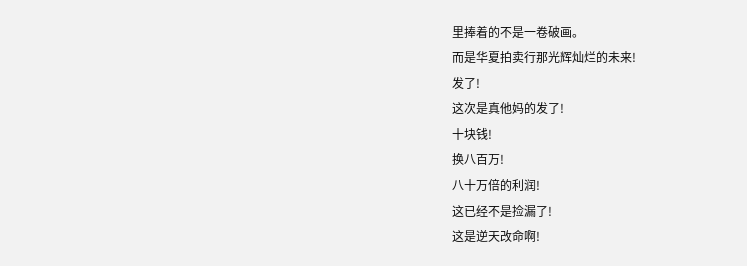里捧着的不是一卷破画。
而是华夏拍卖行那光辉灿烂的未来!
发了!
这次是真他妈的发了!
十块钱!
换八百万!
八十万倍的利润!
这已经不是捡漏了!
这是逆天改命啊!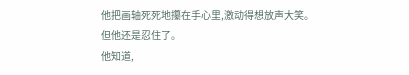他把画轴死死地攥在手心里,激动得想放声大笑。
但他还是忍住了。
他知道,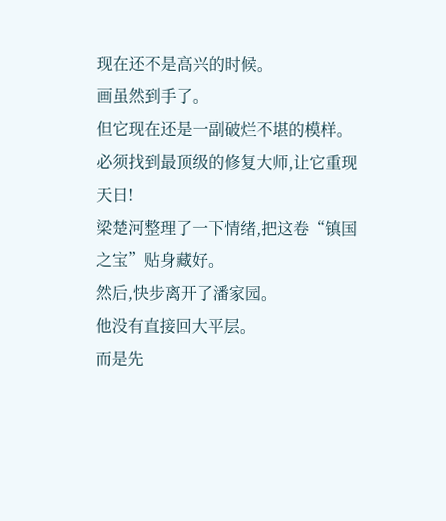现在还不是高兴的时候。
画虽然到手了。
但它现在还是一副破烂不堪的模样。
必须找到最顶级的修复大师,让它重现天日!
梁楚河整理了一下情绪,把这卷“镇国之宝”贴身藏好。
然后,快步离开了潘家园。
他没有直接回大平层。
而是先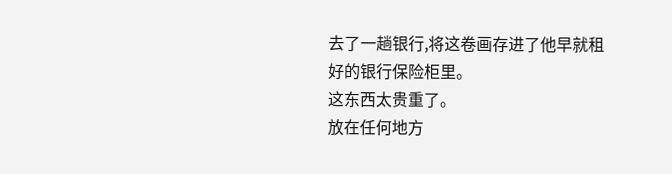去了一趟银行,将这卷画存进了他早就租好的银行保险柜里。
这东西太贵重了。
放在任何地方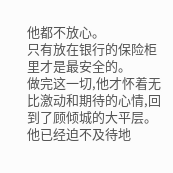他都不放心。
只有放在银行的保险柜里才是最安全的。
做完这一切,他才怀着无比激动和期待的心情,回到了顾倾城的大平层。
他已经迫不及待地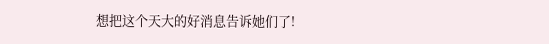想把这个天大的好消息告诉她们了!